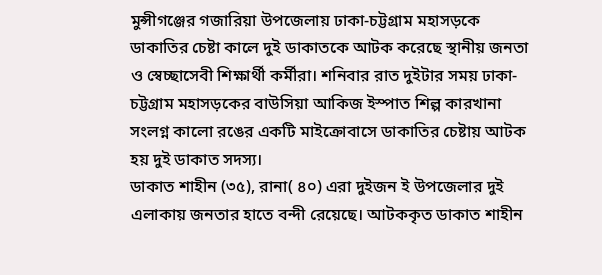মুন্সীগঞ্জের গজারিয়া উপজেলায় ঢাকা-চট্টগ্রাম মহাসড়কে ডাকাতির চেষ্টা কালে দুই ডাকাতকে আটক করেছে স্থানীয় জনতা ও স্বেচ্ছাসেবী শিক্ষার্থী কর্মীরা। শনিবার রাত দুইটার সময় ঢাকা-চট্টগ্রাম মহাসড়কের বাউসিয়া আকিজ ইস্পাত শিল্প কারখানা সংলগ্ন কালো রঙের একটি মাইক্রোবাসে ডাকাতির চেষ্টায় আটক হয় দুই ডাকাত সদস্য।
ডাকাত শাহীন (৩৫), রানা( ৪০) এরা দুইজন ই উপজেলার দুই এলাকায় জনতার হাতে বন্দী রেয়েছে। আটককৃত ডাকাত শাহীন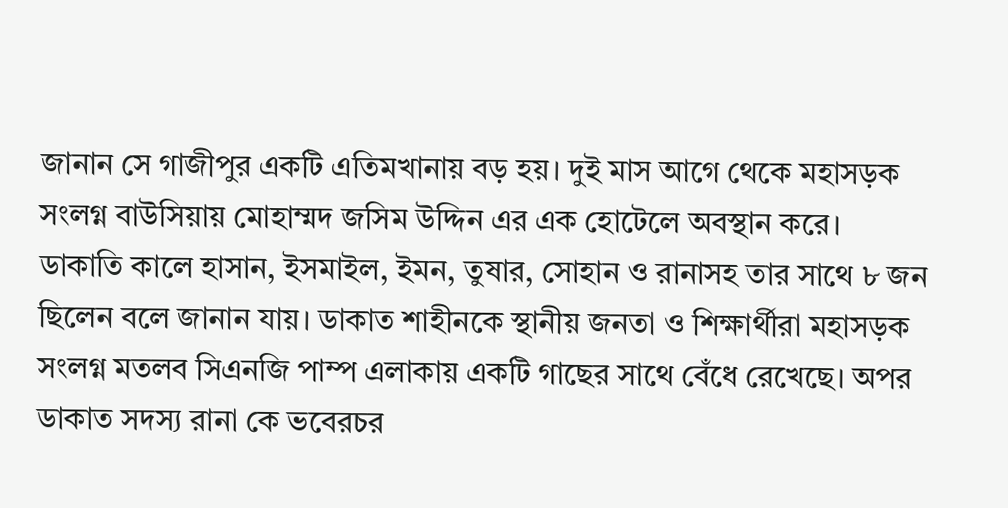জানান সে গাজীপুর একটি এতিমখানায় বড় হয়। দুই মাস আগে থেকে মহাসড়ক সংলগ্ন বাউসিয়ায় মোহাম্মদ জসিম উদ্দিন এর এক হোটেলে অবস্থান করে।
ডাকাতি কালে হাসান, ইসমাইল, ইমন, তুষার, সোহান ও রানাসহ তার সাথে ৮ জন ছিলেন বলে জানান যায়। ডাকাত শাহীনকে স্থানীয় জনতা ও শিক্ষার্থীরা মহাসড়ক সংলগ্ন মতলব সিএনজি পাম্প এলাকায় একটি গাছের সাথে বেঁধে রেখেছে। অপর ডাকাত সদস্য রানা কে ভবেরচর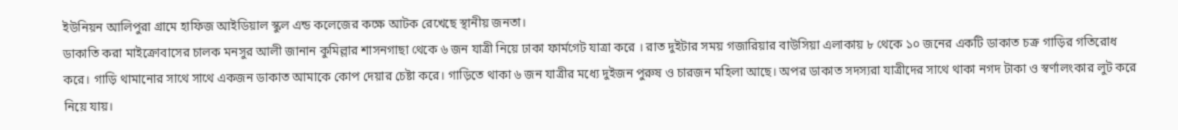ইউনিয়ন আলিপুরা গ্রামে হাফিজ আইডিয়াল স্কুল এন্ড কলেজের কক্ষে আটক রেখেছে স্থানীয় জনতা।
ডাকাতি করা মাইক্রোবাসের চালক মনসুর আলী জানান কুমিল্লার শাসনগাছা থেকে ৬ জন যাত্রী নিয়ে ঢাকা ফার্মগেট যাত্রা করে । রাত দুইটার সময় গজারিয়ার বাউসিয়া এলাকায় ৮ থেকে ১০ জনের একটি ডাকাত চক্র গাড়ির গতিরোধ করে। গাড়ি থামানোর সাথে সাথে একজন ডাকাত আমাকে কোপ দেয়ার চেষ্টা করে। গাড়িতে থাকা ৬ জন যাত্রীর মধ্যে দুইজন পুরুষ ও চারজন মহিলা আছে। অপর ডাকাত সদস্যরা যাত্রীদের সাথে থাকা নগদ টাকা ও স্বর্ণালংকার লুট করে নিয়ে যায়।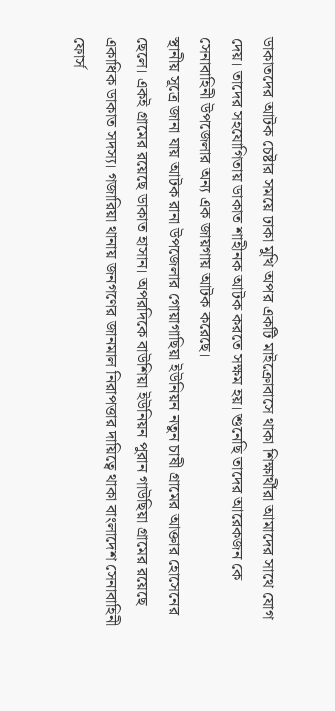ডাকাতদের আটক চেষ্টার সময়ে ঢাকা মুখি অপর একটি মাইক্রোবাসে থাকা শিক্ষার্থীরা আমাদের সাথে যোগ দেয়। তাদের সহযোগিতায় ডাকাত শাহীনক আটক করতে সক্ষম হয়। শুনেছি তাদের আরেকজন কে সেনাবাহিনী উপজেলার অন্য এক জায়গায় আটক করেছে।
স্থানীয় সূত্রে জানা যায় আটক রানা উপজেলার গোয়াগাছিয়া ইউনিয়ন নতুন চাষী গ্রামের আক্তার হোসেনের ছেলে। একই গ্রামের রয়েছে ডাকাত হাসান। অপরদিকে বাউশিয়া ইউনিয়ন পুরান গাউছিয়া গ্রামের রয়েছে একাধিক ডাকাত সদস্য। গজারিয়া থানায় জনগণের জানমাল নিরাপত্তার দায়িত্বে থাকা বাংলাদেশ সেনাবাহিনী ফোর্স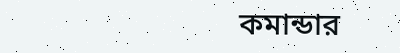কমান্ডার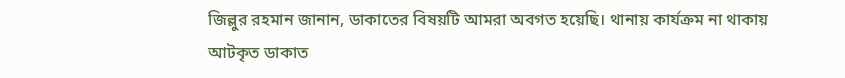জিল্লুর রহমান জানান, ডাকাতের বিষয়টি আমরা অবগত হয়েছি। থানায় কার্যক্রম না থাকায় আটকৃত ডাকাত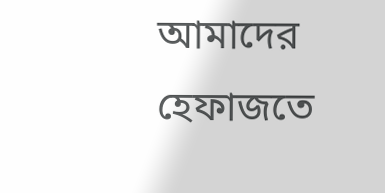আমাদের হেফাজতে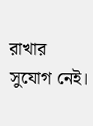রাখার সুযোগ নেই।